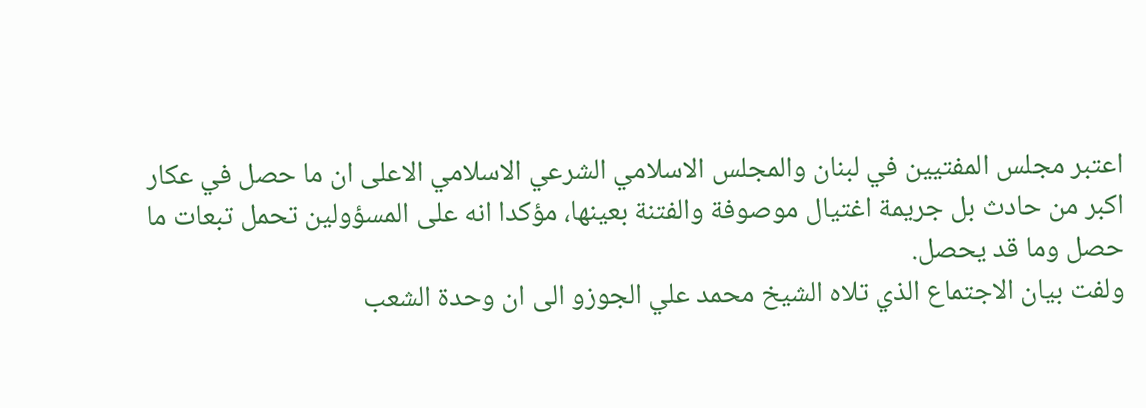اعتبر مجلس المفتيين في لبنان والمجلس الاسلامي الشرعي الاسلامي الاعلى ان ما حصل في عكار اكبر من حادث بل جريمة اغتيال موصوفة والفتنة بعينها، مؤكدا انه على المسؤولين تحمل تبعات ما حصل وما قد يحصل.
ولفت بيان الاجتماع الذي تلاه الشيخ محمد علي الجوزو الى ان وحدة الشعب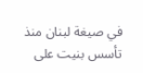في صيغة لبنان منذ تأسس بنيت على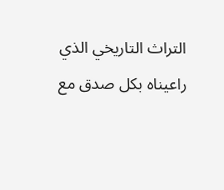التراث التاريخي الذي راعيناه بكل صدق مع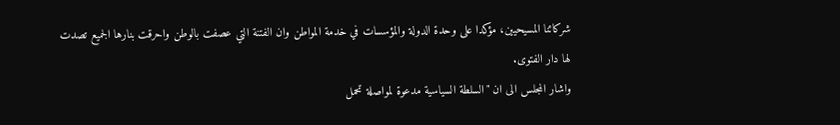شركائنا المسيحيين، مؤكدا على وحدة الدولة والمؤسسات في خدمة المواطن وان الفتنة التي عصفت بالوطن واحرقت بنارها الجميع تصدت لها دار الفتوى.
واشار المجلس الى ان "السلطة السياسية مدعوة لمواصلة تحمل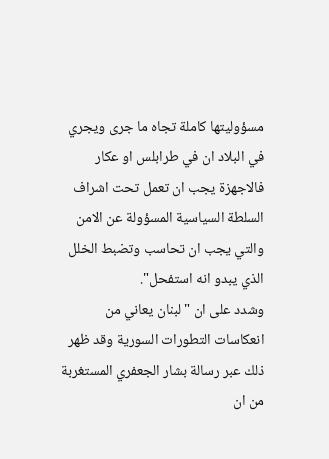مسؤوليتها كاملة تجاه ما جرى ويجري في البلاد ان في طرابلس او عكار فالاجهزة يجب ان تعمل تحت اشراف السلطة السياسية المسؤولة عن الامن والتي يجب ان تحاسب وتضبط الخلل الذي يبدو انه استفحل".
وشدد على ان "لبنان يعاني من انعكاسات التطورات السورية وقد ظهر ذلك عبر رسالة بشار الجعفري المستغربة من ان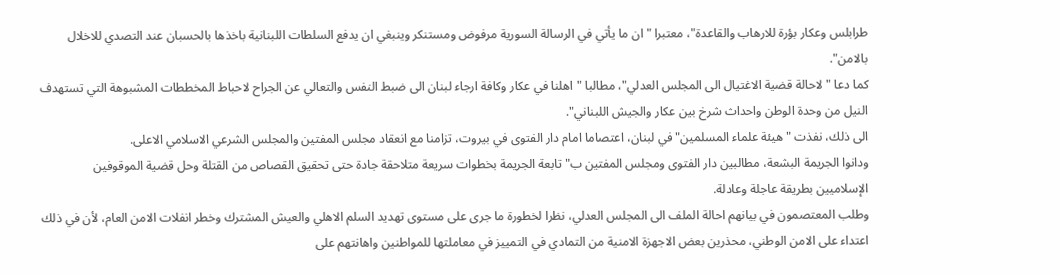طرابلس وعكار بؤرة للارهاب والقاعدة"، معتبرا "ان ما يأتي في الرسالة السورية مرفوض ومستنكر وينبغي ان يدفع السلطات اللبنانية باخذها بالحسبان عند التصدي للاخلال بالامن".
كما دعا "لاحالة قضية الاغتيال الى المجلس العدلي"، مطالبا "اهلنا في عكار وكافة ارجاء لبنان الى ضبط النفس والتعالي عن الجراح لاحباط المخططات المشبوهة التي تستهدف النيل من وحدة الوطن واحداث شرخ بين عكار والجيش اللبناني".
الى ذلك، نفذت "هيئة علماء المسلمين" في لبنان، اعتصاما امام دار الفتوى في بيروت، تزامنا مع انعقاد مجلس المفتين والمجلس الشرعي الاسلامي الاعلى.
ودانوا الجريمة البشعة، مطالبين دار الفتوى ومجلس المفتين ب"تابعة الجريمة بخطوات سريعة متلاحقة جادة حتى تحقيق القصاص من القتلة وحل قضية الموقوفين الإسلاميين بطريقة عاجلة وعادلة.
وطلب المعتصمون في بيانهم احالة الملف الى المجلس العدلي، نظرا لخطورة ما جرى على مستوى تهديد السلم الاهلي والعيش المشترك وخطر انفلات الامن العام، لأن في ذلك اعتداء على الامن الوطني، محذرين بعض الاجهزة الامنية من التمادي في التمييز في معاملتها للمواطنين واهانتهم على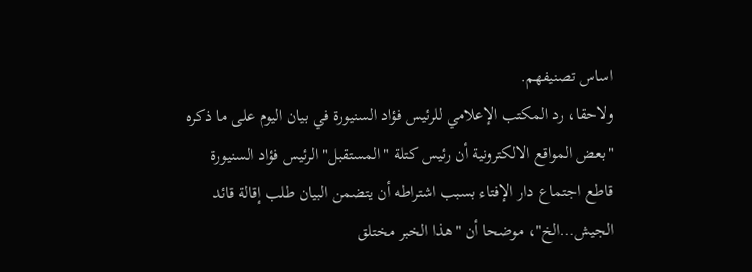اساس تصنيفهم.
ولاحقا، رد المكتب الإعلامي للرئيس فؤاد السنيورة في بيان اليوم على ما ذكره "بعض المواقع الالكترونية أن رئيس كتلة "المستقبل" الرئيس فؤاد السنيورة قاطع اجتماع دار الإفتاء بسبب اشتراطه أن يتضمن البيان طلب إقالة قائد الجيش…الخ"، موضحا أن "هذا الخبر مختلق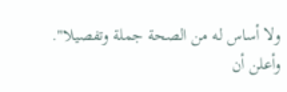ولا أساس له من الصحة جملة وتفصيلا".
وأعلن أن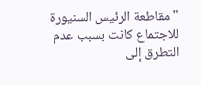"مقاطعة الرئيس السنيورة للاجتماع كانت بسبب عدم التطرق إلى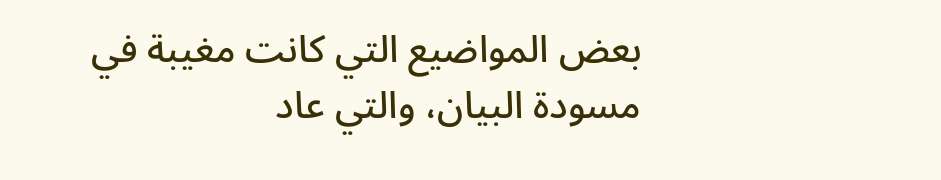بعض المواضيع التي كانت مغيبة في مسودة البيان، والتي عاد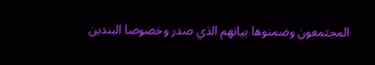المجتمعون وضمنوها بيانهم الذي صدر وخصوصا البندين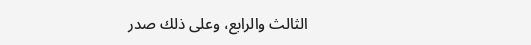الثالث والرابع، وعلى ذلك صدر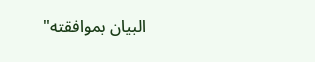البيان بموافقته"